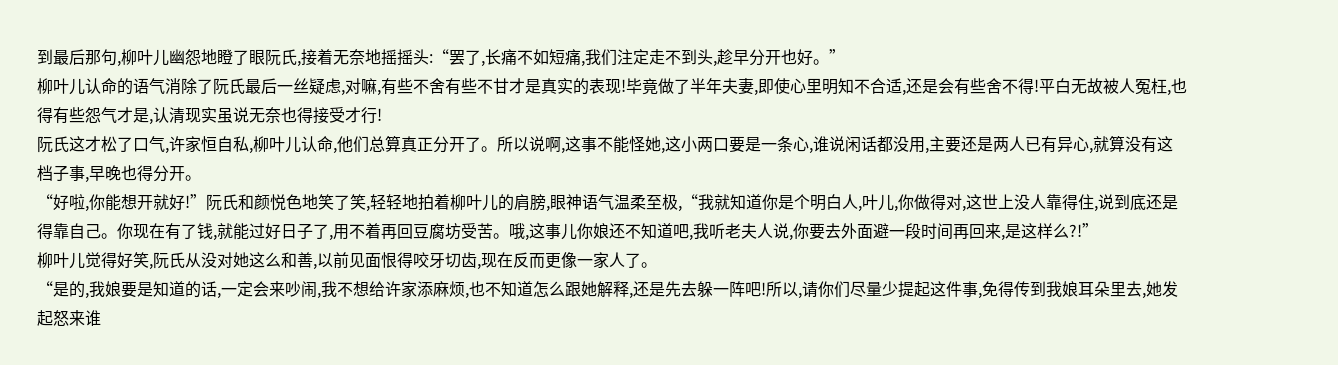到最后那句,柳叶儿幽怨地瞪了眼阮氏,接着无奈地摇摇头:“罢了,长痛不如短痛,我们注定走不到头,趁早分开也好。”
柳叶儿认命的语气消除了阮氏最后一丝疑虑,对嘛,有些不舍有些不甘才是真实的表现!毕竟做了半年夫妻,即使心里明知不合适,还是会有些舍不得!平白无故被人冤枉,也得有些怨气才是,认清现实虽说无奈也得接受才行!
阮氏这才松了口气,许家恒自私,柳叶儿认命,他们总算真正分开了。所以说啊,这事不能怪她,这小两口要是一条心,谁说闲话都没用,主要还是两人已有异心,就算没有这档子事,早晚也得分开。
“好啦,你能想开就好!”阮氏和颜悦色地笑了笑,轻轻地拍着柳叶儿的肩膀,眼神语气温柔至极,“我就知道你是个明白人,叶儿,你做得对,这世上没人靠得住,说到底还是得靠自己。你现在有了钱,就能过好日子了,用不着再回豆腐坊受苦。哦,这事儿你娘还不知道吧,我听老夫人说,你要去外面避一段时间再回来,是这样么?!”
柳叶儿觉得好笑,阮氏从没对她这么和善,以前见面恨得咬牙切齿,现在反而更像一家人了。
“是的,我娘要是知道的话,一定会来吵闹,我不想给许家添麻烦,也不知道怎么跟她解释,还是先去躲一阵吧!所以,请你们尽量少提起这件事,免得传到我娘耳朵里去,她发起怒来谁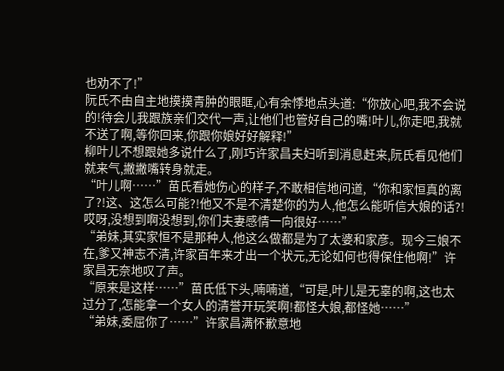也劝不了!”
阮氏不由自主地摸摸青肿的眼眶,心有余悸地点头道:“你放心吧,我不会说的!待会儿我跟族亲们交代一声,让他们也管好自己的嘴!叶儿,你走吧,我就不送了啊,等你回来,你跟你娘好好解释!”
柳叶儿不想跟她多说什么了,刚巧许家昌夫妇听到消息赶来,阮氏看见他们就来气,撇撇嘴转身就走。
“叶儿啊……”苗氏看她伤心的样子,不敢相信地问道,“你和家恒真的离了?!这、这怎么可能?!他又不是不清楚你的为人,他怎么能听信大娘的话?!哎呀,没想到啊没想到,你们夫妻感情一向很好……”
“弟妹,其实家恒不是那种人,他这么做都是为了太婆和家彦。现今三娘不在,爹又神志不清,许家百年来才出一个状元,无论如何也得保住他啊!”许家昌无奈地叹了声。
“原来是这样……”苗氏低下头,喃喃道,“可是,叶儿是无辜的啊,这也太过分了,怎能拿一个女人的清誉开玩笑啊!都怪大娘,都怪她……”
“弟妹,委屈你了……”许家昌满怀歉意地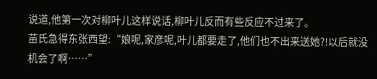说道,他第一次对柳叶儿这样说话,柳叶儿反而有些反应不过来了。
苗氏急得东张西望:“娘呢,家彦呢,叶儿都要走了,他们也不出来送她?!以后就没机会了啊……”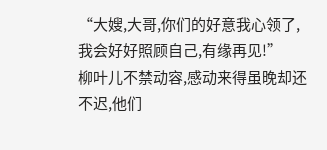“大嫂,大哥,你们的好意我心领了,我会好好照顾自己,有缘再见!”
柳叶儿不禁动容,感动来得虽晚却还不迟,他们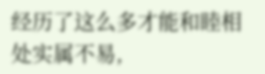经历了这么多才能和睦相处实属不易,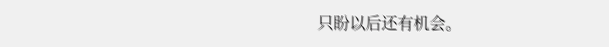只盼以后还有机会。